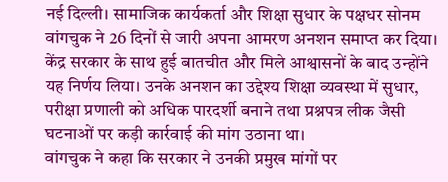नई दिल्ली। सामाजिक कार्यकर्ता और शिक्षा सुधार के पक्षधर सोनम वांगचुक ने 26 दिनों से जारी अपना आमरण अनशन समाप्त कर दिया। केंद्र सरकार के साथ हुई बातचीत और मिले आश्वासनों के बाद उन्होंने यह निर्णय लिया। उनके अनशन का उद्देश्य शिक्षा व्यवस्था में सुधार, परीक्षा प्रणाली को अधिक पारदर्शी बनाने तथा प्रश्नपत्र लीक जैसी घटनाओं पर कड़ी कार्रवाई की मांग उठाना था।
वांगचुक ने कहा कि सरकार ने उनकी प्रमुख मांगों पर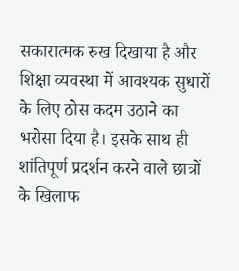सकारात्मक रुख दिखाया है और शिक्षा व्यवस्था में आवश्यक सुधारों के लिए ठोस कदम उठाने का भरोसा दिया है। इसके साथ ही शांतिपूर्ण प्रदर्शन करने वाले छात्रों के खिलाफ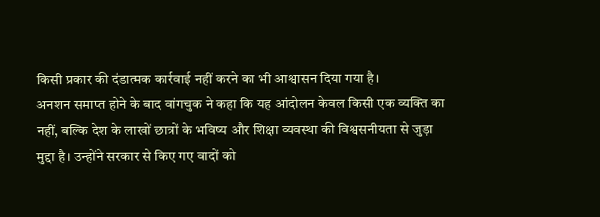किसी प्रकार की दंडात्मक कार्रवाई नहीं करने का भी आश्वासन दिया गया है।
अनशन समाप्त होने के बाद वांगचुक ने कहा कि यह आंदोलन केवल किसी एक व्यक्ति का नहीं, बल्कि देश के लाखों छात्रों के भविष्य और शिक्षा व्यवस्था की विश्वसनीयता से जुड़ा मुद्दा है। उन्होंने सरकार से किए गए वादों को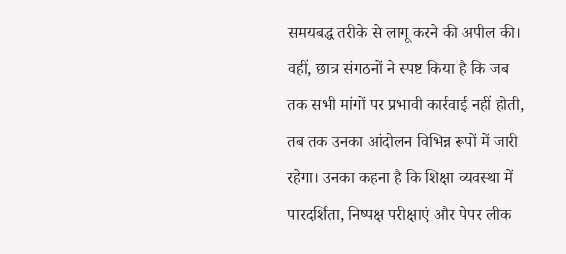समयबद्ध तरीके से लागू करने की अपील की।
वहीं, छात्र संगठनों ने स्पष्ट किया है कि जब तक सभी मांगों पर प्रभावी कार्रवाई नहीं होती, तब तक उनका आंदोलन विभिन्न रूपों में जारी रहेगा। उनका कहना है कि शिक्षा व्यवस्था में पारदर्शिता, निष्पक्ष परीक्षाएं और पेपर लीक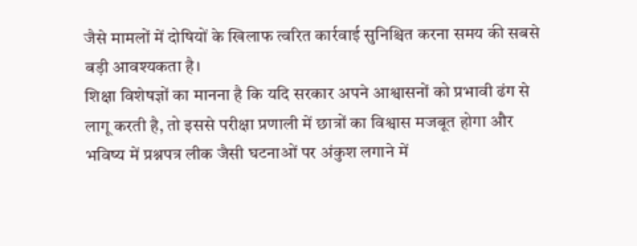जैसे मामलों में दोषियों के खिलाफ त्वरित कार्रवाई सुनिश्चित करना समय की सबसे बड़ी आवश्यकता है।
शिक्षा विशेषज्ञों का मानना है कि यदि सरकार अपने आश्वासनों को प्रभावी ढंग से लागू करती है, तो इससे परीक्षा प्रणाली में छात्रों का विश्वास मजबूत होगा और भविष्य में प्रश्नपत्र लीक जैसी घटनाओं पर अंकुश लगाने में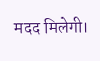मदद मिलेगी।